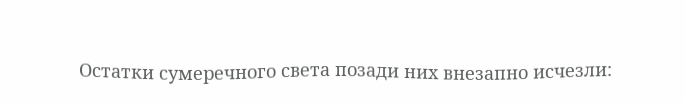Остатки сумеречного света позади них внезапно исчезли: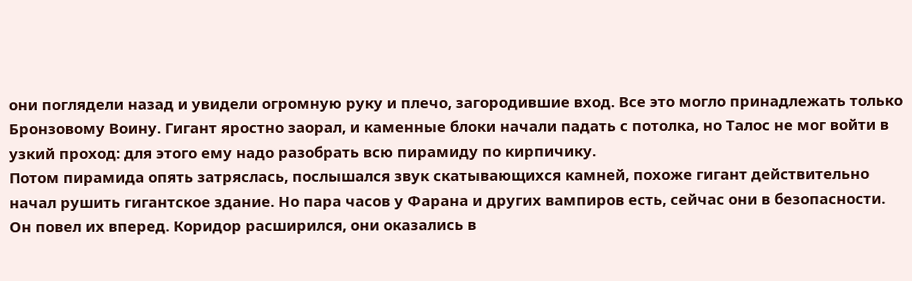они поглядели назад и увидели огромную руку и плечо, загородившие вход. Все это могло принадлежать только Бронзовому Воину. Гигант яростно заорал, и каменные блоки начали падать с потолка, но Талос не мог войти в узкий проход: для этого ему надо разобрать всю пирамиду по кирпичику.
Потом пирамида опять затряслась, послышался звук скатывающихся камней, похоже гигант действительно начал рушить гигантское здание. Но пара часов у Фарана и других вампиров есть, сейчас они в безопасности.
Он повел их вперед. Коридор расширился, они оказались в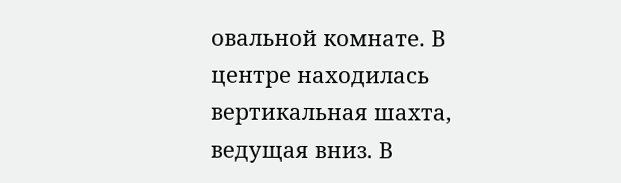овальной комнате. В центре находилась вертикальная шахта, ведущая вниз. В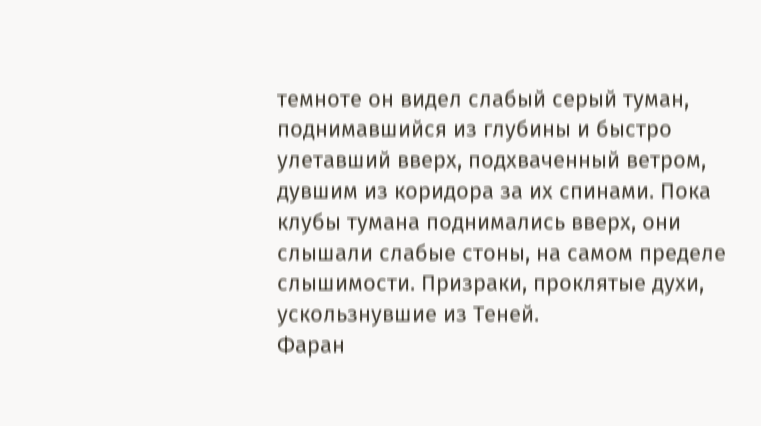темноте он видел слабый серый туман, поднимавшийся из глубины и быстро улетавший вверх, подхваченный ветром, дувшим из коридора за их спинами. Пока клубы тумана поднимались вверх, они слышали слабые стоны, на самом пределе слышимости. Призраки, проклятые духи, ускользнувшие из Теней.
Фаран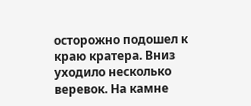осторожно подошел к краю кратера. Вниз уходило несколько веревок. На камне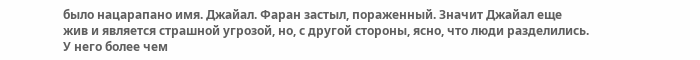было нацарапано имя. Джайал. Фаран застыл, пораженный. Значит Джайал еще жив и является страшной угрозой, но, с другой стороны, ясно, что люди разделились. У него более чем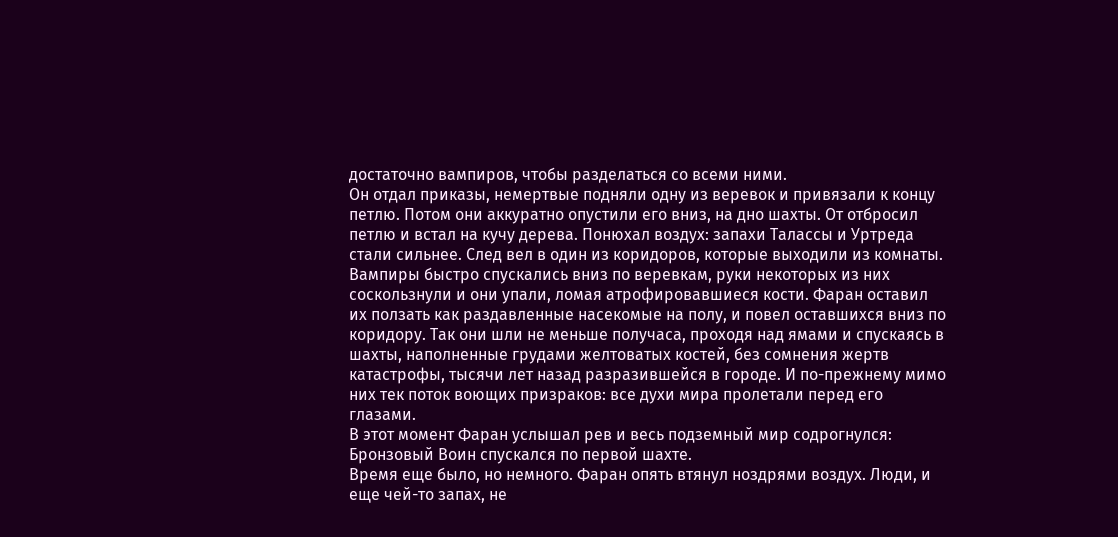достаточно вампиров, чтобы разделаться со всеми ними.
Он отдал приказы, немертвые подняли одну из веревок и привязали к концу петлю. Потом они аккуратно опустили его вниз, на дно шахты. От отбросил петлю и встал на кучу дерева. Понюхал воздух: запахи Талассы и Уртреда стали сильнее. След вел в один из коридоров, которые выходили из комнаты.
Вампиры быстро спускались вниз по веревкам, руки некоторых из них соскользнули и они упали, ломая атрофировавшиеся кости. Фаран оставил их ползать как раздавленные насекомые на полу, и повел оставшихся вниз по коридору. Так они шли не меньше получаса, проходя над ямами и спускаясь в шахты, наполненные грудами желтоватых костей, без сомнения жертв катастрофы, тысячи лет назад разразившейся в городе. И по-прежнему мимо них тек поток воющих призраков: все духи мира пролетали перед его глазами.
В этот момент Фаран услышал рев и весь подземный мир содрогнулся: Бронзовый Воин спускался по первой шахте.
Время еще было, но немного. Фаран опять втянул ноздрями воздух. Люди, и еще чей-то запах, не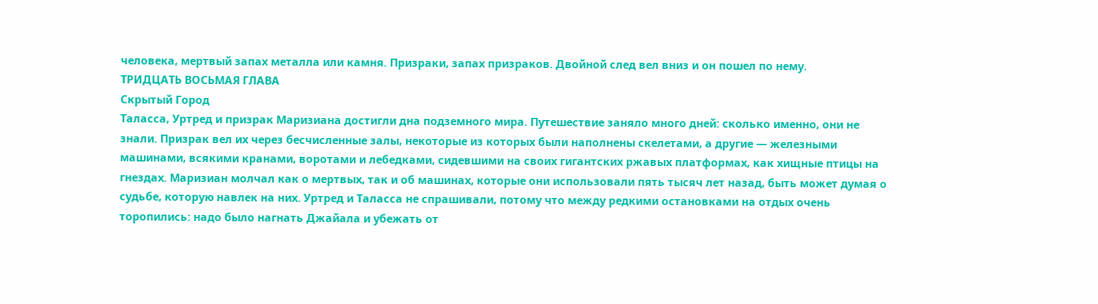человека, мертвый запах металла или камня. Призраки, запах призраков. Двойной след вел вниз и он пошел по нему.
ТРИДЦАТЬ ВОСЬМАЯ ГЛАВА
Скрытый Город
Таласса, Уртред и призрак Маризиана достигли дна подземного мира. Путешествие заняло много дней: сколько именно, они не знали. Призрак вел их через бесчисленные залы, некоторые из которых были наполнены скелетами, а другие — железными машинами, всякими кранами, воротами и лебедками, сидевшими на своих гигантских ржавых платформах, как хищные птицы на гнездах. Маризиан молчал как о мертвых, так и об машинах, которые они использовали пять тысяч лет назад, быть может думая о судьбе, которую навлек на них. Уртред и Таласса не спрашивали, потому что между редкими остановками на отдых очень торопились: надо было нагнать Джайала и убежать от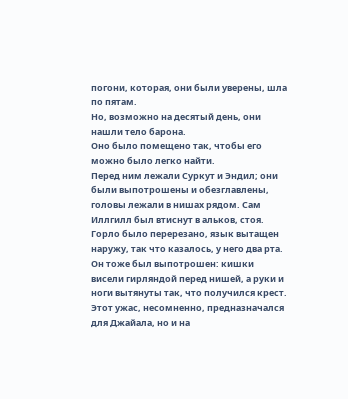погони, которая, они были уверены, шла по пятам.
Но, возможно на десятый день, они нашли тело барона.
Оно было помещено так, чтобы его можно было легко найти.
Перед ним лежали Суркут и Эндил; они были выпотрошены и обезглавлены, головы лежали в нишах рядом. Сам Иллгилл был втиснут в альков, стоя. Горло было перерезано, язык вытащен наружу, так что казалось, у него два рта. Он тоже был выпотрошен: кишки висели гирляндой перед нишей, а руки и ноги вытянуты так, что получился крест.
Этот ужас, несомненно, предназначался для Джайала, но и на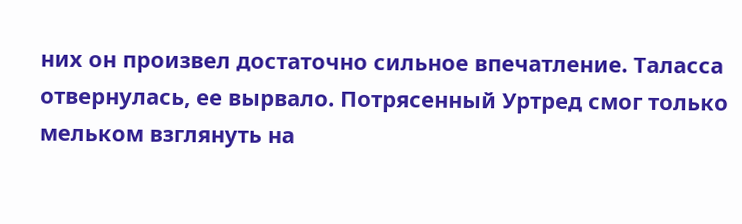них он произвел достаточно сильное впечатление. Таласса отвернулась, ее вырвало. Потрясенный Уртред смог только мельком взглянуть на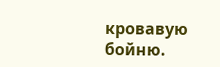кровавую бойню.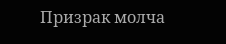Призрак молча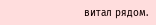витал рядом.